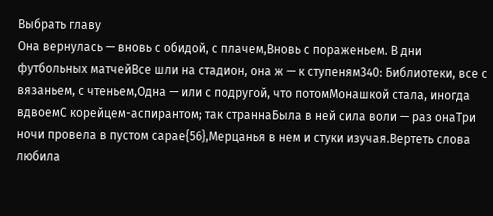Выбрать главу
Она вернулась — вновь с обидой, с плачем,Вновь с пораженьем. В дни футбольных матчейВсе шли на стадион, она ж — к ступеням340: Библиотеки, все с вязаньем, с чтеньем,Одна — или с подругой, что потомМонашкой стала, иногда вдвоемС корейцем-аспирантом; так страннаБыла в ней сила воли — раз онаТри ночи провела в пустом сарае{56},Мерцанья в нем и стуки изучая.Вертеть слова любила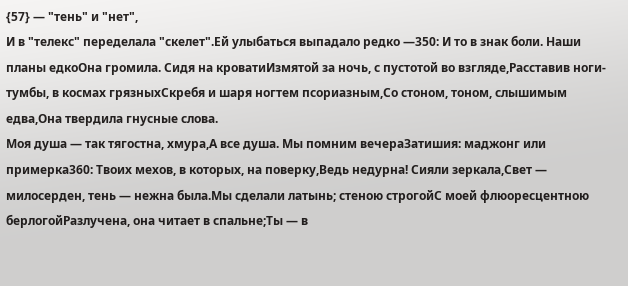{57} — "тень" и "нет",
И в "телекс" переделала "скелет".Ей улыбаться выпадало редко —350: И то в знак боли. Наши планы едкоОна громила. Сидя на кроватиИзмятой за ночь, с пустотой во взгляде,Расставив ноги-тумбы, в космах грязныхСкребя и шаря ногтем псориазным,Со стоном, тоном, слышимым едва,Она твердила гнусные слова.
Моя душа — так тягостна, хмура,А все душа. Мы помним вечераЗатишия: маджонг или примерка360: Твоих мехов, в которых, на поверку,Ведь недурна! Сияли зеркала,Свет — милосерден, тень — нежна была.Мы сделали латынь; стеною строгойС моей флюоресцентною берлогойРазлучена, она читает в спальне;Ты — в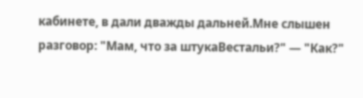кабинете, в дали дважды дальней.Мне слышен разговор: "Мам, что за штукаВестальи?" — "Как?"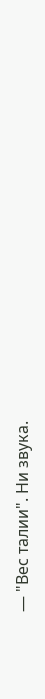— "Вес талии". Ни звука.